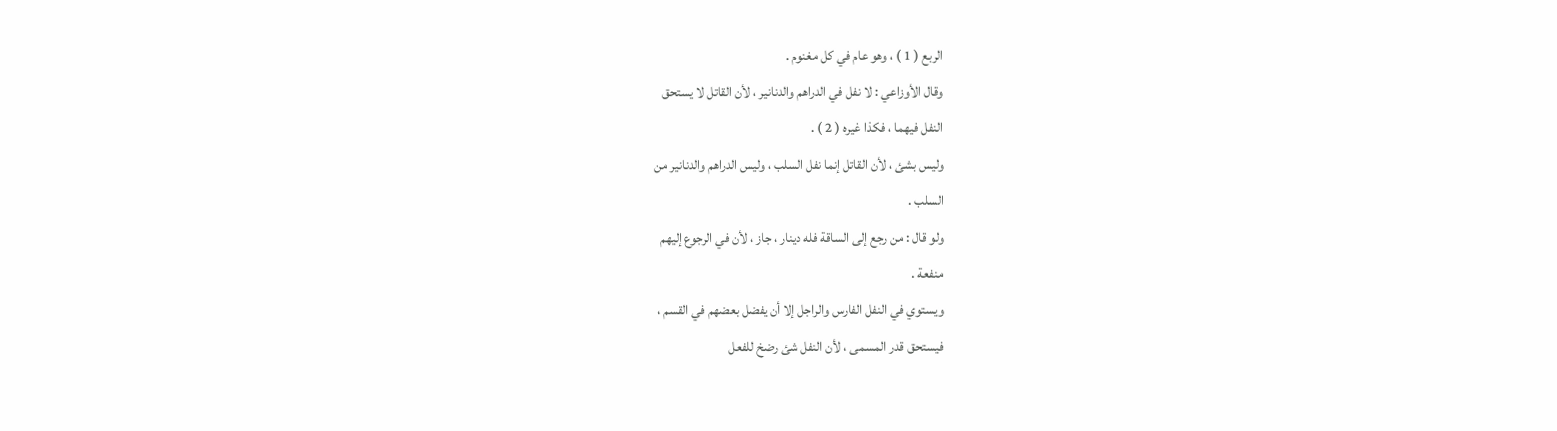الربع ( 1 ) ، وهو عام في كل مغنوم .
وقال الأوزاعي : لا نفل في الدراهم والدنانير ، لأن القاتل لا يستحق
النفل فيهما ، فكذا غيره ( 2 ) .
وليس بشئ ، لأن القاتل إنما نفل السلب ، وليس الدراهم والدنانير من
السلب .
ولو قال : من رجع إلى الساقة فله دينار ، جاز ، لأن في الرجوع إليهم
منفعة .
ويستوي في النفل الفارس والراجل إلا أن يفضل بعضهم في القسم ،
فيستحق قدر المسمى ، لأن النفل شئ رضخ للفعل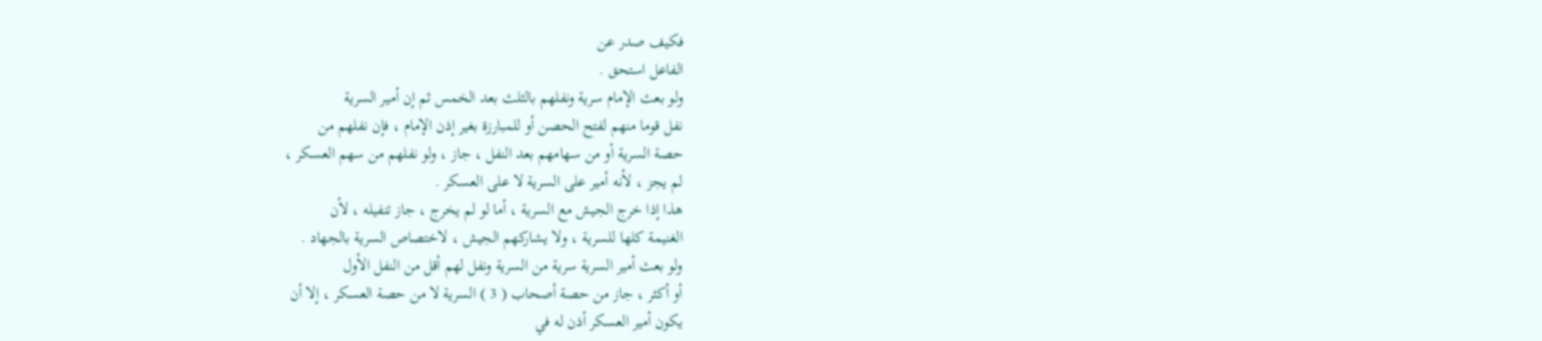فكيف صدر عن
الفاعل استحق .
ولو بعث الإمام سرية ونفلهم بالثلث بعد الخمس ثم إن أمير السرية
نفل قوما منهم لفتح الحصن أو للمبارزة بغير إذن الإمام ، فإن نفلهم من
حصة السرية أو من سهامهم بعد النفل ، جاز ، ولو نفلهم من سهم العسكر ،
لم يجز ، لأنه أمير على السرية لا على العسكر .
هذا إذا خرج الجيش مع السرية ، أما لو لم يخرج ، جاز تنفيله ، لأن
الغنيمة كلها للسرية ، ولا يشاركهم الجيش ، لاختصاص السرية بالجهاد .
ولو بعث أمير السرية سرية من السرية ونفل لهم أقل من النفل الأول
أو أكثر ، جاز من حصة أصحاب ( 3 ) السرية لا من حصة العسكر ، إلا أن
يكون أمير العسكر أذن له في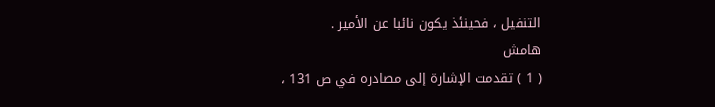التنفيل ، فحينئذ يكون نائبا عن الأمير .
هامش
( 1 ) تقدمت الإشارة إلى مصادره في ص 131 ،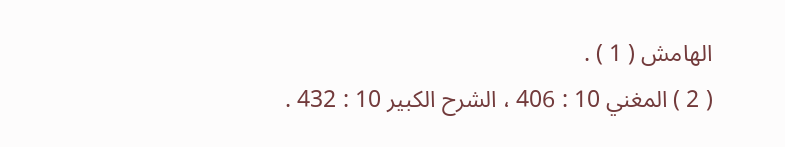الهامش ( 1 ) .
( 2 ) المغني 10 : 406 ، الشرح الكبير 10 : 432 .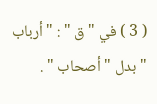( 3 ) في " ق " : " أرباب " بدل " أصحاب " .